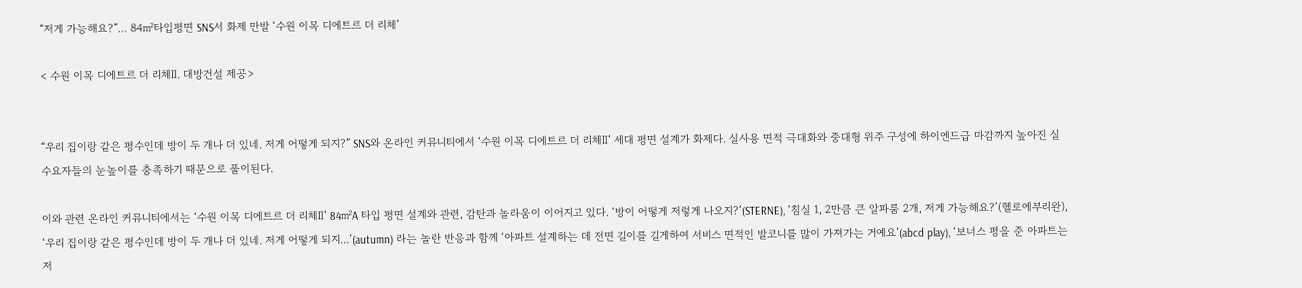“저게 가능해요?”… 84㎡타입평면 SNS서 화제 만발 ‘수원 이목 디에트르 더 리체’

< 수원 이목 디에트르 더 리체Ⅱ. 대방건설 제공>


“우리 집이랑 같은 평수인데 방이 두 개나 더 있네. 저게 어떻게 되지?” SNS와 온라인 커뮤니티에서 ‘수원 이목 디에트르 더 리체Ⅱ’ 세대 평면 설계가 화제다. 실사용 면적 극대화와 중대형 위주 구성에 하이엔드급 마감까지 높아진 실수요자들의 눈높이를 충족하기 때문으로 풀이된다.

이와 관련 온라인 커뮤니티에서는 ‘수원 이목 디에트르 더 리체Ⅱ’ 84㎡A 타입 평면 설계와 관련, 감탄과 놀라움이 이어지고 있다. ‘방이 어떻게 저렇게 나오지?’(STERNE), ‘침실 1, 2만큼 큰 알파룸 2개, 저게 가능해요?’(헬로에부리완), ‘우리 집이랑 같은 평수인데 방이 두 개나 더 있네. 저게 어떻게 되지...’(autumn) 라는 놀란 반응과 함께 ‘아파트 설계하는 데 전면 길이를 길게하여 서비스 면적인 발코니를 많이 가져가는 거예요’(abcd play), ‘보너스 평을 준 아파트는 저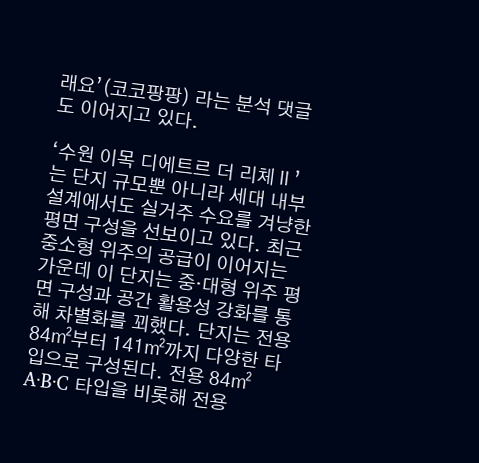래요’(코코팡팡) 라는 분석 댓글도 이어지고 있다.

‘수원 이목 디에트르 더 리체Ⅱ’는 단지 규모뿐 아니라 세대 내부 설계에서도 실거주 수요를 겨냥한 평면 구성을 선보이고 있다. 최근 중소형 위주의 공급이 이어지는 가운데 이 단지는 중·대형 위주 평면 구성과 공간 활용성 강화를 통해 차별화를 꾀했다. 단지는 전용 84㎡부터 141㎡까지 다양한 타입으로 구성된다. 전용 84㎡ A·B·C 타입을 비롯해 전용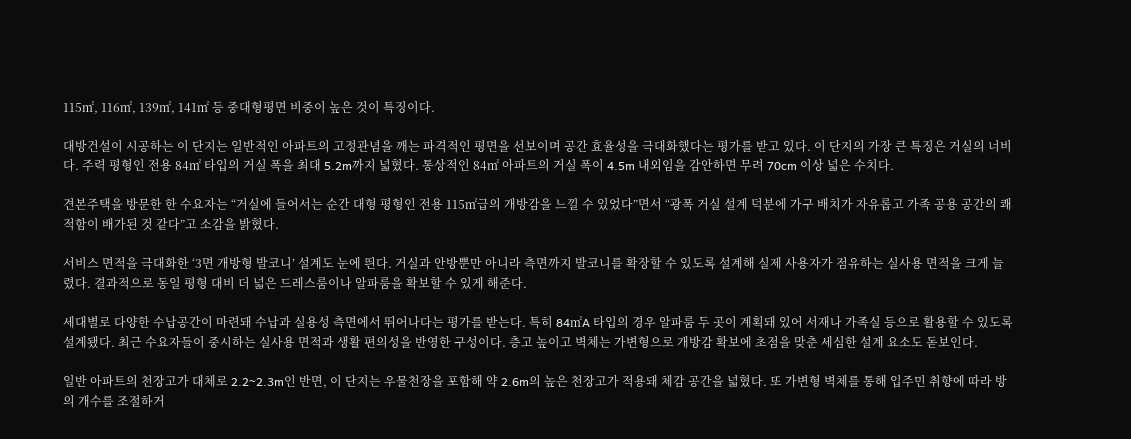115㎡, 116㎡, 139㎡, 141㎡ 등 중대형평면 비중이 높은 것이 특징이다.

대방건설이 시공하는 이 단지는 일반적인 아파트의 고정관념을 깨는 파격적인 평면을 선보이며 공간 효율성을 극대화했다는 평가를 받고 있다. 이 단지의 가장 큰 특징은 거실의 너비다. 주력 평형인 전용 84㎡ 타입의 거실 폭을 최대 5.2m까지 넓혔다. 통상적인 84㎡ 아파트의 거실 폭이 4.5m 내외임을 감안하면 무려 70cm 이상 넓은 수치다.

견본주택을 방문한 한 수요자는 “거실에 들어서는 순간 대형 평형인 전용 115㎡급의 개방감을 느낄 수 있었다”면서 “광폭 거실 설계 덕분에 가구 배치가 자유롭고 가족 공용 공간의 쾌적함이 배가된 것 같다”고 소감을 밝혔다.

서비스 면적을 극대화한 ‘3면 개방형 발코니’ 설계도 눈에 띈다. 거실과 안방뿐만 아니라 측면까지 발코니를 확장할 수 있도록 설계해 실제 사용자가 점유하는 실사용 면적을 크게 늘렸다. 결과적으로 동일 평형 대비 더 넓은 드레스룸이나 알파룸을 확보할 수 있게 해준다.

세대별로 다양한 수납공간이 마련돼 수납과 실용성 측면에서 뛰어나다는 평가를 받는다. 특히 84㎡A 타입의 경우 알파룸 두 곳이 계획돼 있어 서재나 가족실 등으로 활용할 수 있도록 설계됐다. 최근 수요자들이 중시하는 실사용 면적과 생활 편의성을 반영한 구성이다. 층고 높이고 벽체는 가변형으로 개방감 확보에 초점을 맞춘 세심한 설계 요소도 돋보인다.

일반 아파트의 천장고가 대체로 2.2~2.3m인 반면, 이 단지는 우물천장을 포함해 약 2.6m의 높은 천장고가 적용돼 체감 공간을 넓혔다. 또 가변형 벽체를 통해 입주민 취향에 따라 방의 개수를 조절하거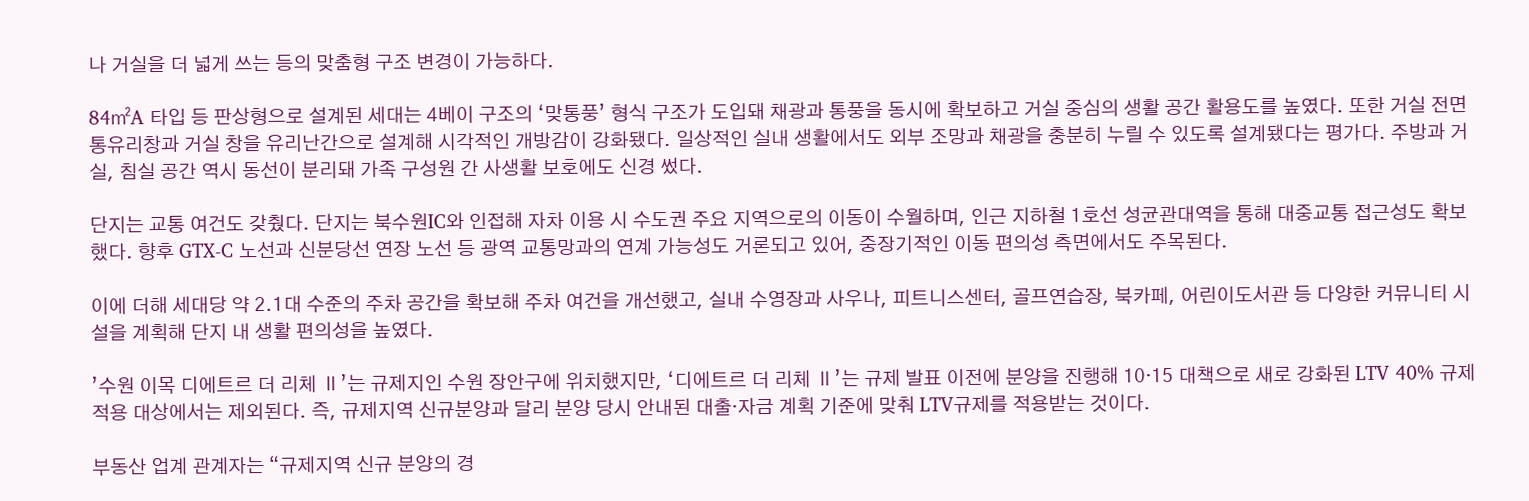나 거실을 더 넓게 쓰는 등의 맞춤형 구조 변경이 가능하다.

84㎡A 타입 등 판상형으로 설계된 세대는 4베이 구조의 ‘맞통풍’ 형식 구조가 도입돼 채광과 통풍을 동시에 확보하고 거실 중심의 생활 공간 활용도를 높였다. 또한 거실 전면 통유리창과 거실 창을 유리난간으로 설계해 시각적인 개방감이 강화됐다. 일상적인 실내 생활에서도 외부 조망과 채광을 충분히 누릴 수 있도록 설계됐다는 평가다. 주방과 거실, 침실 공간 역시 동선이 분리돼 가족 구성원 간 사생활 보호에도 신경 썼다.

단지는 교통 여건도 갖췄다. 단지는 북수원IC와 인접해 자차 이용 시 수도권 주요 지역으로의 이동이 수월하며, 인근 지하철 1호선 성균관대역을 통해 대중교통 접근성도 확보했다. 향후 GTX-C 노선과 신분당선 연장 노선 등 광역 교통망과의 연계 가능성도 거론되고 있어, 중장기적인 이동 편의성 측면에서도 주목된다.

이에 더해 세대당 약 2.1대 수준의 주차 공간을 확보해 주차 여건을 개선했고, 실내 수영장과 사우나, 피트니스센터, 골프연습장, 북카페, 어린이도서관 등 다양한 커뮤니티 시설을 계획해 단지 내 생활 편의성을 높였다.

’수원 이목 디에트르 더 리체 Ⅱ’는 규제지인 수원 장안구에 위치했지만, ‘디에트르 더 리체 Ⅱ’는 규제 발표 이전에 분양을 진행해 10·15 대책으로 새로 강화된 LTV 40% 규제 적용 대상에서는 제외된다. 즉, 규제지역 신규분양과 달리 분양 당시 안내된 대출·자금 계획 기준에 맞춰 LTV규제를 적용받는 것이다.

부동산 업계 관계자는 “규제지역 신규 분양의 경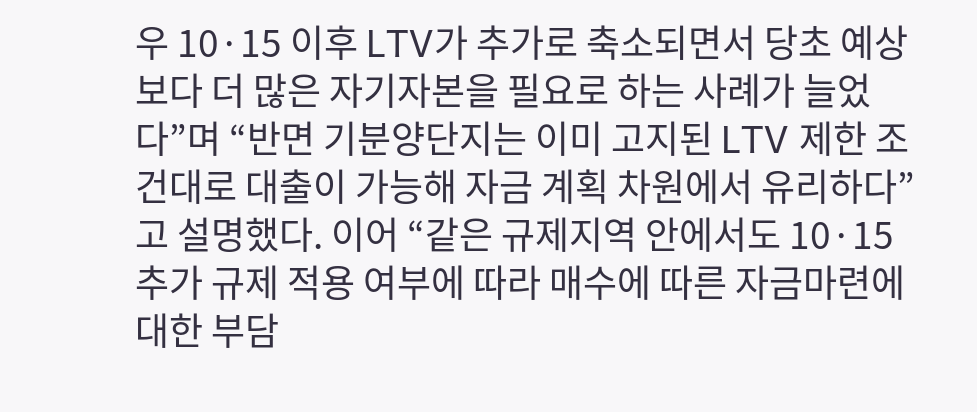우 10·15 이후 LTV가 추가로 축소되면서 당초 예상보다 더 많은 자기자본을 필요로 하는 사례가 늘었다”며 “반면 기분양단지는 이미 고지된 LTV 제한 조건대로 대출이 가능해 자금 계획 차원에서 유리하다”고 설명했다. 이어 “같은 규제지역 안에서도 10·15 추가 규제 적용 여부에 따라 매수에 따른 자금마련에 대한 부담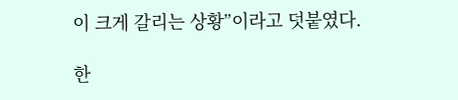이 크게 갈리는 상황”이라고 덧붙였다.

한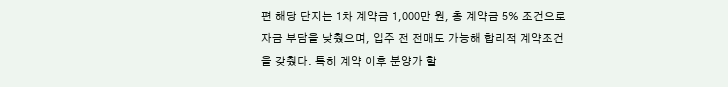편 해당 단지는 1차 계약금 1,000만 원, 총 계약금 5% 조건으로 자금 부담을 낮췄으며, 입주 전 전매도 가능해 합리적 계약조건을 갖췄다. 특히 계약 이후 분양가 할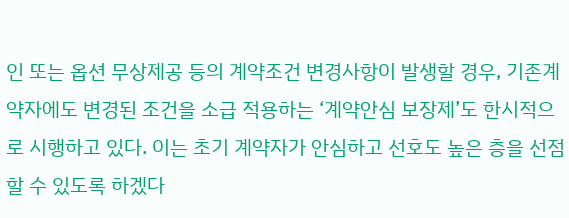인 또는 옵션 무상제공 등의 계약조건 변경사항이 발생할 경우, 기존계약자에도 변경된 조건을 소급 적용하는 ‘계약안심 보장제’도 한시적으로 시행하고 있다. 이는 초기 계약자가 안심하고 선호도 높은 층을 선점할 수 있도록 하겠다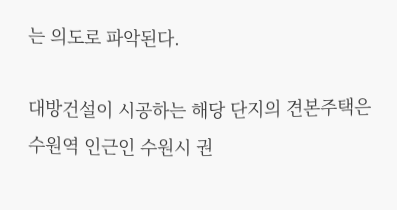는 의도로 파악된다.

대방건설이 시공하는 해당 단지의 견본주택은 수원역 인근인 수원시 권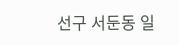선구 서둔동 일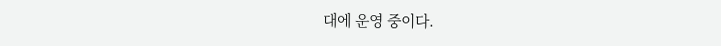대에 운영 중이다.